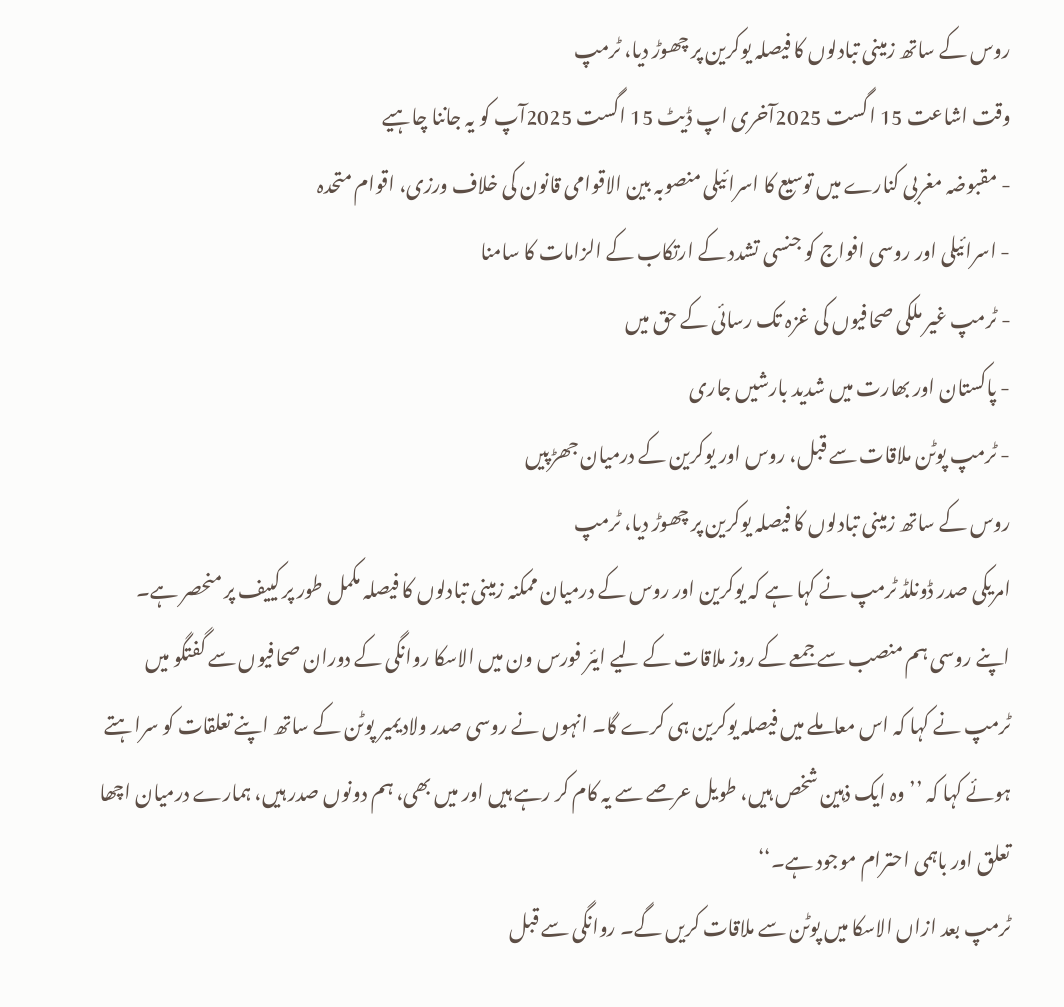روس کے ساتھ زمینی تبادلوں کا فیصلہ یوکرین پر چھوڑ دیا، ٹرمپ
وقت اشاعت 15 اگست 2025آخری اپ ڈیٹ 15 اگست 2025آپ کو یہ جاننا چاہیے
- مقبوضہ مغربی کنارے میں توسیع کا اسرائیلی منصوبہ بین الاقوامی قانون کی خلاف ورزی، اقوام متحدہ
- اسرائیلی اور روسی افواج کو جنسی تشدد کے ارتکاب کے الزامات کا سامنا
- ٹرمپ غیر ملکی صحافیوں کی غزہ تک رسائی کے حق میں
- پاکستان اور بھارت میں شدید بارشیں جاری
- ٹرمپ پوٹن ملاقات سے قبل، روس اور یوکرین کے درمیان جھڑپیں
روس کے ساتھ زمینی تبادلوں کا فیصلہ یوکرین پر چھوڑ دیا، ٹرمپ
امریکی صدر ڈونلڈ ٹرمپ نے کہا ہے کہ یوکرین اور روس کے درمیان ممکنہ زمینی تبادلوں کا فیصلہ مکمل طور پر کییف پر منحصر ہے۔ اپنے روسی ہم منصب سے جمعے کے روز ملاقات کے لیے ایئر فورس ون میں الاسکا روانگی کے دوران صحافیوں سے گفتگو میں ٹرمپ نے کہا کہ اس معاملے میں فیصلہ یوکرین ہی کرے گا۔ انہوں نے روسی صدر ولادیمیر پوٹن کے ساتھ اپنے تعلقات کو سراہتے ہوئے کہا کہ ’’وہ ایک ذہین شخص ہیں، طویل عرصے سے یہ کام کر رہے ہیں اور میں بھی، ہم دونوں صدر ہیں، ہمارے درمیان اچھا تعلق اور باہمی احترام موجود ہے۔‘‘
ٹرمپ بعد ازاں الاسکا میں پوٹن سے ملاقات کریں گے۔ روانگی سے قبل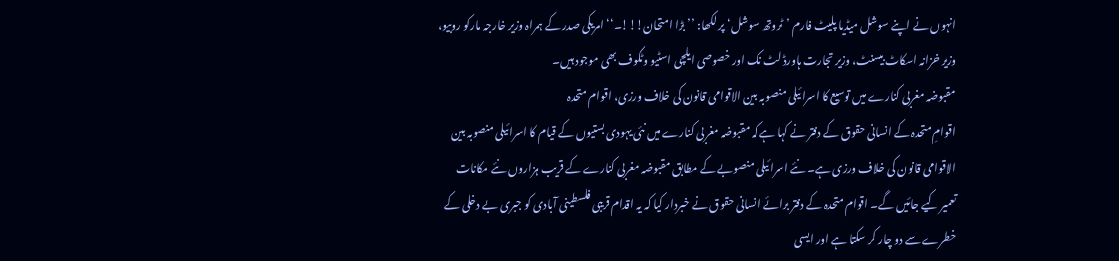انہوں نے اپنے سوشل میڈیا پلیٹ فارم ’ٹروتھ سوشل‘ پر لکھا: ’’بڑا امتحان!!!۔‘‘ امریکی صدر کے ہمراہ وزیر خارجہ مارکو روبیو، وزیر خزانہ اسکاٹ بیسنٹ، وزیر تجارت ہاورڈ لٹ نک اور خصوصی ایلچی اسٹیو وٹکوف بھی موجود ہیں۔
مقبوضہ مغربی کنارے میں توسیع کا اسرائیلی منصوبہ بین الاقوامی قانون کی خلاف ورزی، اقوام متحدہ
اقوامِ متحدہ کے انسانی حقوق کے دفتر نے کہا ہےکہ مقبوضہ مغربی کنارے میں نئی یہودی بستیوں کے قیام کا اسرائیلی منصوبہ بین الاقوامی قانون کی خلاف ورزی ہے۔ نئے اسرائیلی منصوبے کے مطابق مقبوضہ مغربی کنارے کے قریب ہزاروں نئے مکانات تعمیر کیے جائیں گے۔ اقوام متحدہ کے دفتر برائے انسانی حقوق نے خبردار کیا کہ یہ اقدام قریبی فلسطینی آبادی کو جبری بے دخلی کے خطرے سے دو چار کر سکتا ہے اور ایسی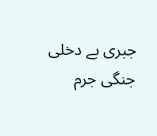جبری بے دخلی جنگی جرم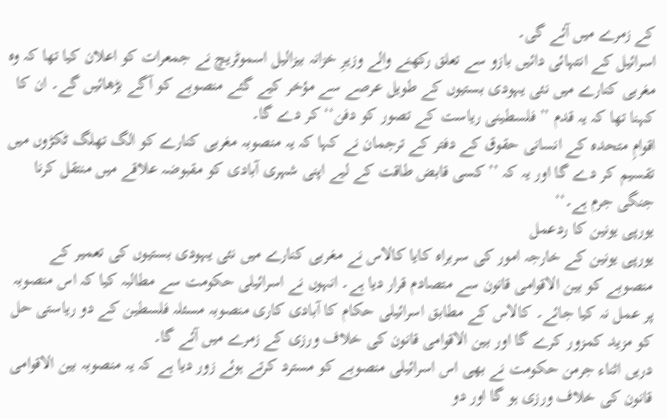کے زمرے میں آئے گی۔
اسرائیل کے انتہائی دائیں بازو سے تعلق رکھنے والے وزیرِ خزانہ بیزالیل اسموٹریچ نے جمعرات کو اعلان کیا تھا کہ وہ مغربی کنارے میں نئی یہودی بستیوں کے طویل عرصے سے مؤخر کیے گئے منصوبے کو آگے بڑھائیں گے۔ ان کا کہنا تھا کہ یہ قدم ’’فلسطینی ریاست کے تصور کو دفن‘‘ کر دے گا۔
اقوامِ متحدہ کے انسانی حقوق کے دفتر کے ترجمان نے کہا کہ یہ منصوبہ مغربی کنارے کو الگ تھلگ ٹکڑوں میں تقسیم کر دے گا اور یہ کہ ’’کسی قابض طاقت کے لیے اپنی شہری آبادی کو مقبوضہ علاقے میں منتقل کرنا جنگی جرم ہے۔‘‘
یورپی یونین کا ردعمل
یورپی یونین کے خارجہ امور کی سربراہ کایا کالاس نے مغربی کنارے میں نئی یہودی بستیوں کی تعمیر کے منصوبے کو بین الاقوامی قانون سے متصادم قرار دیا ہے۔ انہوں نے اسرائیلی حکومت سے مطالبہ کیا کہ اس منصوبہ پر عمل نہ کیا جائے۔ کالاس کے مطابق اسرائیلی حکام کا آبادی کاری منصوبہ مسئلہ فلسطین کے دو ریاستی حل کو مزید کمزور کرے گا اور بین الاقوامی قانون کی خلاف ورزی کے زمرے میں آئے گا۔
دریں اثناء جرمن حکومت نے بھی اس اسرائیلی منصوبے کو مسترد کرتے ہوئے زور دیا ہے کہ یہ منصوبہ بین الاقوامی قانون کی خلاف ورزی ہو گا اور دو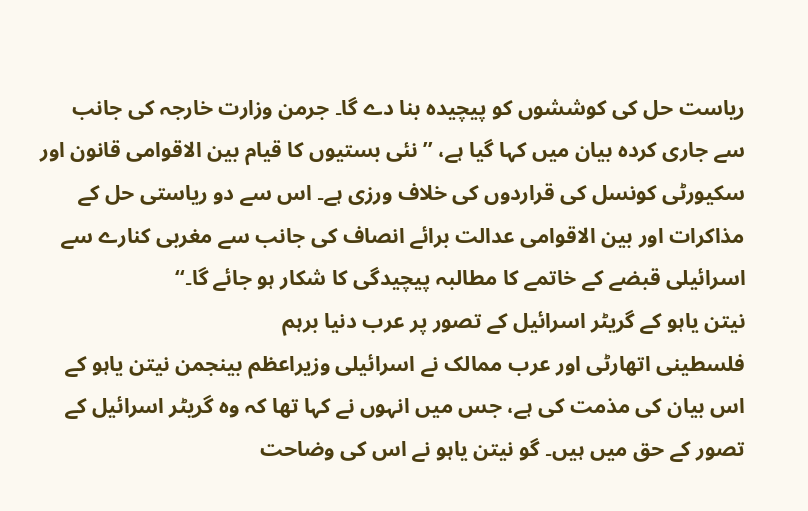ریاست حل کی کوششوں کو پیچیدہ بنا دے گا۔ جرمن وزارت خارجہ کی جانب سے جاری کردہ بیان میں کہا گیا ہے، ’’نئی بستیوں کا قیام بین الاقوامی قانون اور سکیورٹی کونسل کی قراردوں کی خلاف ورزی ہے۔ اس سے دو ریاستی حل کے مذاکرات اور بین الاقوامی عدالت برائے انصاف کی جانب سے مغربی کنارے سے اسرائیلی قبضے کے خاتمے کا مطالبہ پیچیدگی کا شکار ہو جائے گا۔‘‘
نیتن یاہو کے گریٹر اسرائیل کے تصور پر عرب دنیا برہم
فلسطینی اتھارٹی اور عرب ممالک نے اسرائیلی وزیراعظم بینجمن نیتن یاہو کے اس بیان کی مذمت کی ہے، جس میں انہوں نے کہا تھا کہ وہ گریٹر اسرائیل کے تصور کے حق میں ہیں۔ گو نیتن یاہو نے اس کی وضاحت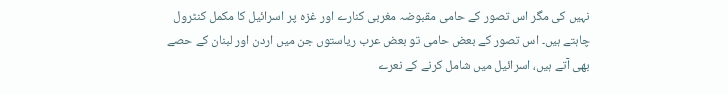نہیں کی مگر اس تصور کے حامی مقبوضہ مغربی کنارے اور غزہ پر اسرائیل کا مکمل کنٹرول چاہتے ہیں۔ اس تصور کے بعض حامی تو بعض عرب ریاستوں جن میں اردن اور لبنان کے حصے بھی آتے ہیں، اسرائیل میں شامل کرنے کے نعرے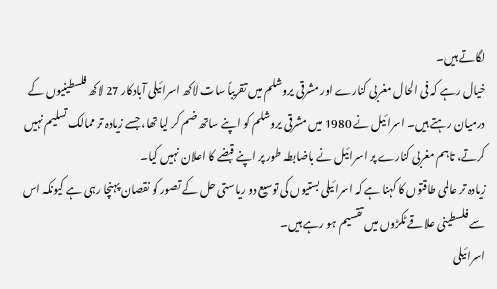لگاتے ہیں۔
خیال رہے کہ فی الحال مغربی کنارے اور مشرقی یروشلم میں تقریباً سات لاکھ اسرائیلی آبادکار 27 لاکھ فلسطینیوں کے درمیان رہتے ہیں۔ اسرائیل نے 1980 میں مشرقی یروشلم کو اپنے ساتھ ضم کر لیا تھا، جسے زیادہ تر ممالک تسلیم نہیں کرتے، تاہم مغربی کنارے پر اسرائیل نے باضابطہ طور پر اپنے قبضے کا اعلان نہیں کیا۔
زیادہ تر عالمی طاقتوں کا کہنا ہے کہ اسرائیلی بستیوں کی توسیع دو ریاستی حل کے تصور کو نقصان پہنچا رہی ہے کیونکہ اس سے فلسطینی علاقے ٹکڑوں میں تقسیم ہو رہے ہیں۔
اسرائیلی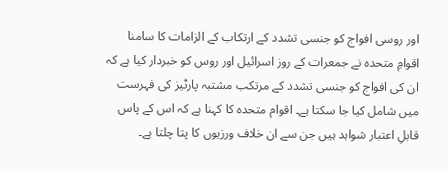اور روسی افواج کو جنسی تشدد کے ارتکاب کے الزامات کا سامنا
اقوامِ متحدہ نے جمعرات کے روز اسرائیل اور روس کو خبردار کیا ہے کہ ان کی افواج کو جنسی تشدد کے مرتکب مشتبہ پارٹیز کی فہرست میں شامل کیا جا سکتا ہے۔ اقوام متحدہ کا کہنا ہے کہ اس کے پاس قابلِ اعتبار شواہد ہیں جن سے ان خلاف ورزیوں کا پتا چلتا ہے۔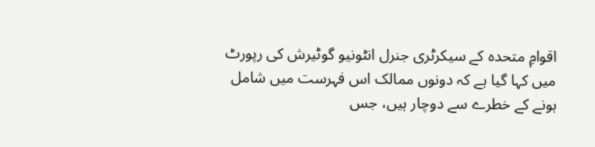اقوامِ متحدہ کے سیکرٹری جنرل انٹونیو گوٹیرش کی رپورٹ میں کہا گیا ہے کہ دونوں ممالک اس فہرست میں شامل ہونے کے خطرے سے دوچار ہیں، جس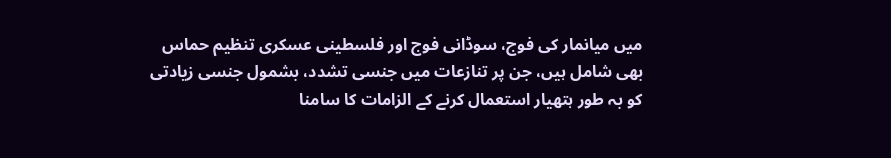میں میانمار کی فوج، سوڈانی فوج اور فلسطینی عسکری تنظیم حماس بھی شامل ہیں، جن پر تنازعات میں جنسی تشدد، بشمول جنسی زیادتی کو بہ طور ہتھیار استعمال کرنے کے الزامات کا سامنا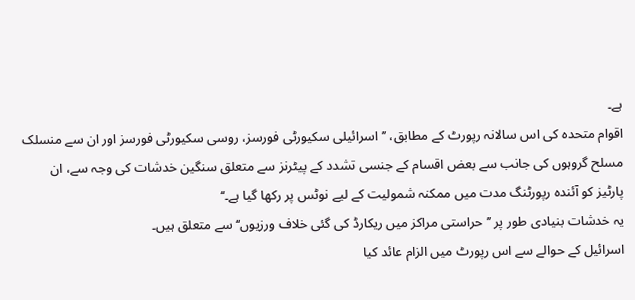ہے۔
اقوام متحدہ کی اس سالانہ رپورٹ کے مطابق، ’’اسرائیلی سکیورٹی فورسز، روسی سکیورٹی فورسز اور ان سے منسلک مسلح گروہوں کی جانب سے بعض اقسام کے جنسی تشدد کے پیٹرنز سے متعلق سنگین خدشات کی وجہ سے، ان پارٹیز کو آئندہ رپورٹنگ مدت میں ممکنہ شمولیت کے لیے نوٹس پر رکھا گیا ہے۔‘‘
یہ خدشات بنیادی طور پر ’’حراستی مراکز میں ریکارڈ کی گئی خلاف ورزیوں‘‘ سے متعلق ہیں۔
اسرائیل کے حوالے سے اس رپورٹ میں الزام عائد کیا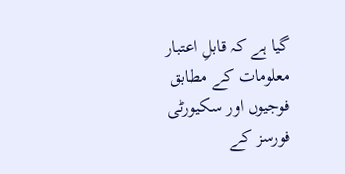گیا ہے کہ قابلِ اعتبار معلومات کے مطابق فوجیوں اور سکیورٹی فورسز کے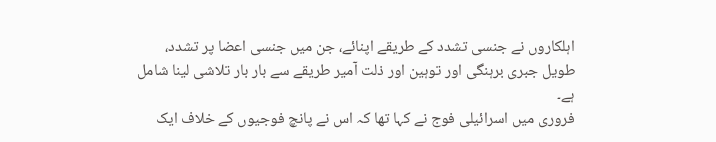اہلکاروں نے جنسی تشدد کے طریقے اپنائے، جن میں جنسی اعضا پر تشدد، طویل جبری برہنگی اور توہین اور ذلت آمیر طریقے سے بار بار تلاشی لینا شامل ہے۔
فروری میں اسرائیلی فوج نے کہا تھا کہ اس نے پانچ فوجیوں کے خلاف ایک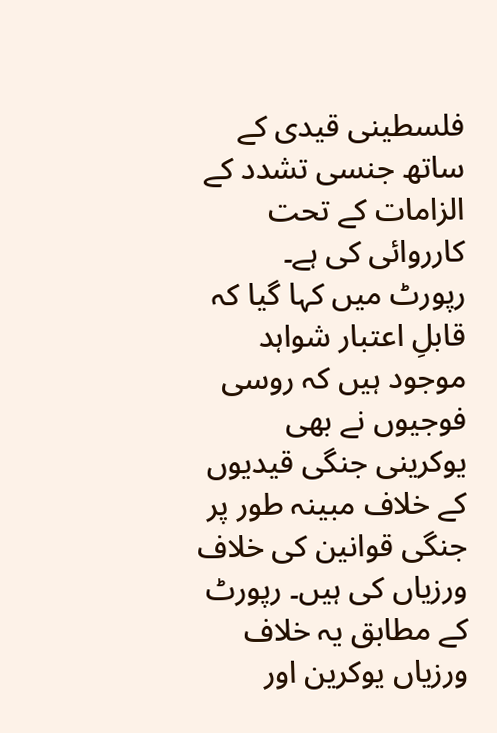فلسطینی قیدی کے ساتھ جنسی تشدد کے الزامات کے تحت کارروائی کی ہے۔
رپورٹ میں کہا گیا کہ قابلِ اعتبار شواہد موجود ہیں کہ روسی فوجیوں نے بھی یوکرینی جنگی قیدیوں کے خلاف مبینہ طور پر جنگی قوانین کی خلاف ورزیاں کی ہیں۔ رپورٹ کے مطابق یہ خلاف ورزیاں یوکرین اور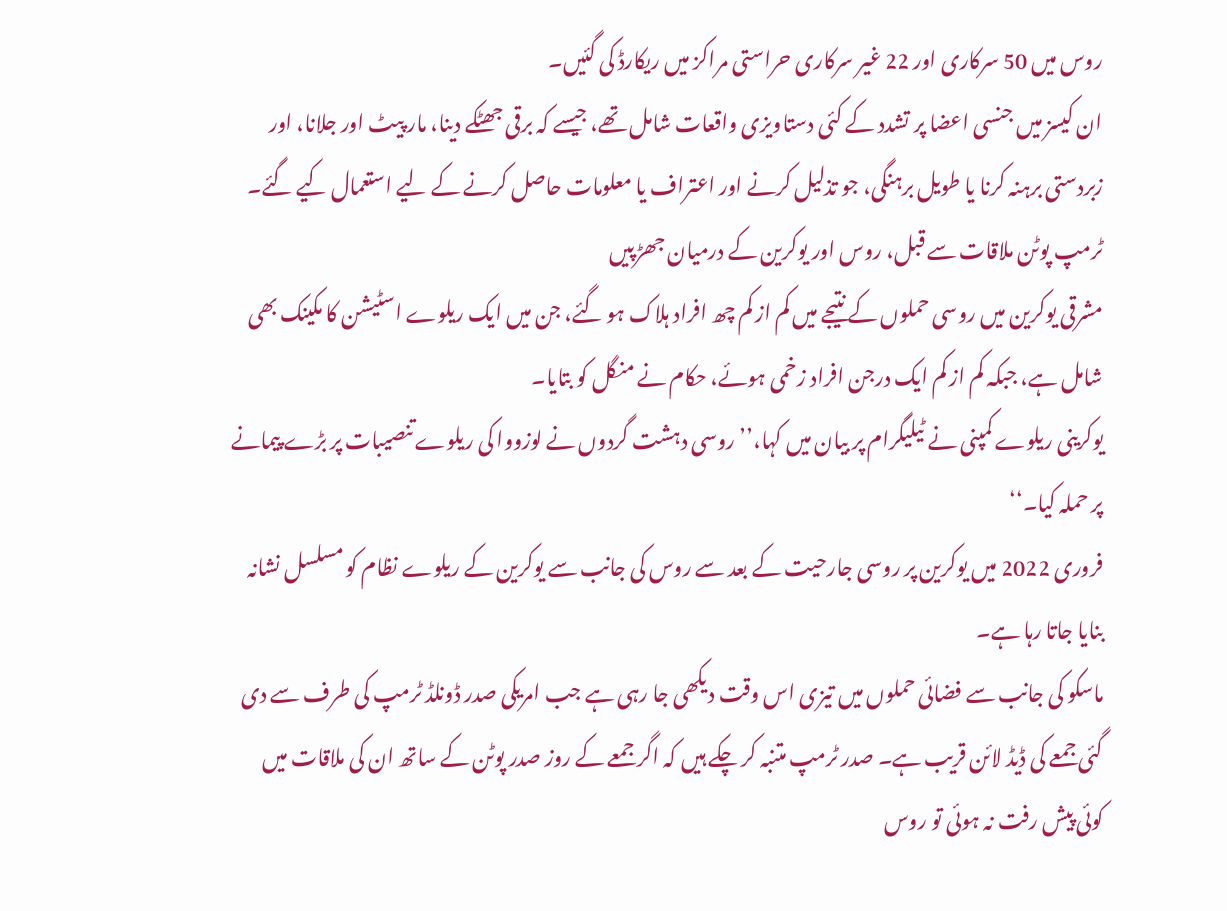روس میں 50 سرکاری اور 22 غیر سرکاری حراستی مراکز میں ریکارڈ کی گئیں۔
ان کیسز میں جنسی اعضا پر تشدد کے کئی دستاویزی واقعات شامل تھے، جیسے کہ برقی جھٹکے دینا، مار پیٹ اور جلانا، اور زبردستی برہنہ کرنا یا طویل برہنگی، جو تذلیل کرنے اور اعتراف یا معلومات حاصل کرنے کے لیے استعمال کیے گئے۔
ٹرمپ پوٹن ملاقات سے قبل، روس اور یوکرین کے درمیان جھڑپیں
مشرقی یوکرین میں روسی حملوں کے نتیجے میں کم از کم چھ افراد ہلاک ہو گئے، جن میں ایک ریلوے اسٹیشن کا مکینک بھی شامل ہے، جبکہ کم از کم ایک درجن افراد زخمی ہوئے، حکام نے منگل کو بتایا۔
یوکرینی ریلوے کمپنی نے ٹیلیگرام پر بیان میں کہا،’’روسی دہشت گردوں نے لوزووا کی ریلوے تنصیبات پر بڑے پیمانے پر حملہ کیا۔‘‘
فروری 2022 میں یوکرین پر روسی جارحیت کے بعد سے روس کی جانب سے یوکرین کے ریلوے نظام کو مسلسل نشانہ بنایا جاتا رہا ہے۔
ماسکو کی جانب سے فضائی حملوں میں تیزی اس وقت دیکھی جا رہی ہے جب امریکی صدر ڈونلڈ ٹرمپ کی طرف سے دی گئی جمعے کی ڈیڈ لائن قریب ہے۔ صدر ٹرمپ متنبہ کر چکے ہیں کہ اگر جمعے کے روز صدر پوٹن کے ساتھ ان کی ملاقات میں کوئی پیش رفت نہ ہوئی تو روس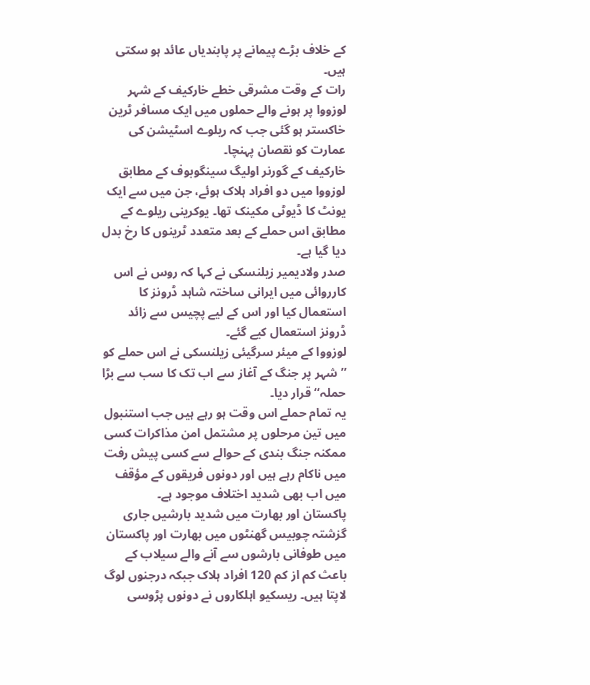کے خلاف بڑے پیمانے پر پابندیاں عائد ہو سکتی ہیں۔
رات کے وقت مشرقی خطے خارکیف کے شہر لوزووا پر ہونے والے حملوں میں ایک مسافر ٹرین خاکستر ہو گئی جب کہ ریلوے اسٹیشن کی عمارت کو نقصان پہنچا۔
خارکیف کے گورنر اولیگ سینگوبوف کے مطابق لوزووا میں دو افراد ہلاک ہوئے، جن میں سے ایک یونٹ کا ڈیوٹی مکینک تھا۔ یوکرینی ریلوے کے مطابق اس حملے کے بعد متعدد ٹرینوں کا رخ بدل دیا گیا ہے۔
صدر ولادیمیر زیلنسکی نے کہا کہ روس نے اس کارروائی میں ایرانی ساختہ شاہد ڈرونز کا استعمال کیا اور اس کے لیے پچیس سے زائد ڈرونز استعمال کیے گئے۔
لوزووا کے میئر سرگیئی زیلنسکی نے اس حملے کو ’’شہر پر جنگ کے آغاز سے اب تک کا سب سے بڑا حملہ‘‘ قرار دیا۔
یہ تمام حملے اس وقت ہو رہے ہیں جب استنبول میں تین مرحلوں پر مشتمل امن مذاکرات کسی ممکنہ جنگ بندی کے حوالے سے کسی پیش رفت میں ناکام رہے ہیں اور دونوں فریقوں کے مؤقف میں اب بھی شدید اختلاف موجود ہے۔
پاکستان اور بھارت میں شدید بارشیں جاری
گزشتہ چوبیس گھنٹوں میں بھارت اور پاکستان میں طوفانی بارشوں سے آنے والے سیلاب کے باعث کم از کم 120 افراد ہلاک جبکہ درجنوں لوگ لاپتا ہیں۔ ریسکیو اہلکاروں نے دونوں پڑوسی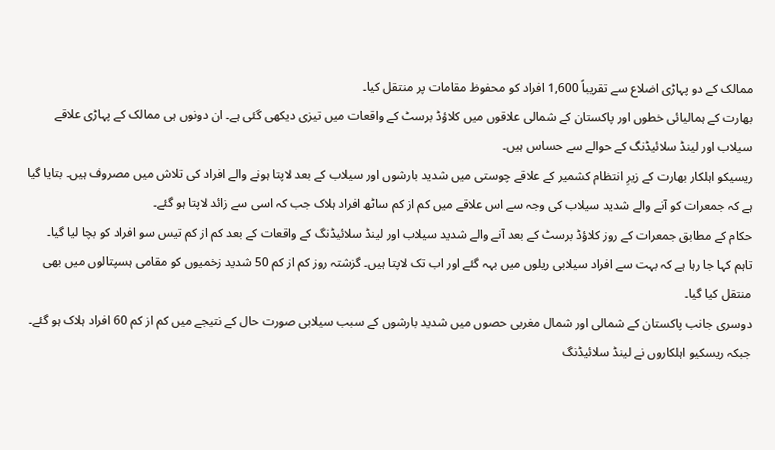ممالک کے دو پہاڑی اضلاع سے تقریباً 1,600 افراد کو محفوظ مقامات پر منتقل کیا۔
بھارت کے ہمالیائی خطوں اور پاکستان کے شمالی علاقوں میں کلاؤڈ برسٹ کے واقعات میں تیزی دیکھی گئی ہے۔ ان دونوں ہی ممالک کے پہاڑی علاقے سیلاب اور لینڈ سلائیڈنگ کے حوالے سے حساس ہیں۔
ریسیکو اہلکار بھارت کے زیرِ انتظام کشمیر کے علاقے چوستی میں شدید بارشوں اور سیلاب کے بعد لاپتا ہونے والے افراد کی تلاش میں مصروف ہیں۔ بتایا گیا ہے کہ جمعرات کو آنے والے شدید سیلاب کی وجہ سے اس علاقے میں کم از کم ساٹھ افراد ہلاک جب کہ اسی سے زائد لاپتا ہو گئے۔
حکام کے مطابق جمعرات کے روز کلاؤڈ برسٹ کے بعد آنے والے شدید سیلاب اور لینڈ سلائیڈنگ کے واقعات کے بعد کم از کم تیس سو افراد کو بچا لیا گیا۔
تاہم کہا جا رہا ہے کہ بہت سے افراد سیلابی ریلوں میں بہہ گئے اور اب تک لاپتا ہیں۔ گزشتہ روز کم از کم 50 شدید زخمیوں کو مقامی ہسپتالوں میں بھی منتقل کیا گیا۔
دوسری جانب پاکستان کے شمالی اور شمال مغربی حصوں میں شدید بارشوں کے سبب سیلابی صورت حال کے نتیجے میں کم از کم 60 افراد ہلاک ہو گئے۔ جبکہ ریسکیو اہلکاروں نے لینڈ سلائیڈنگ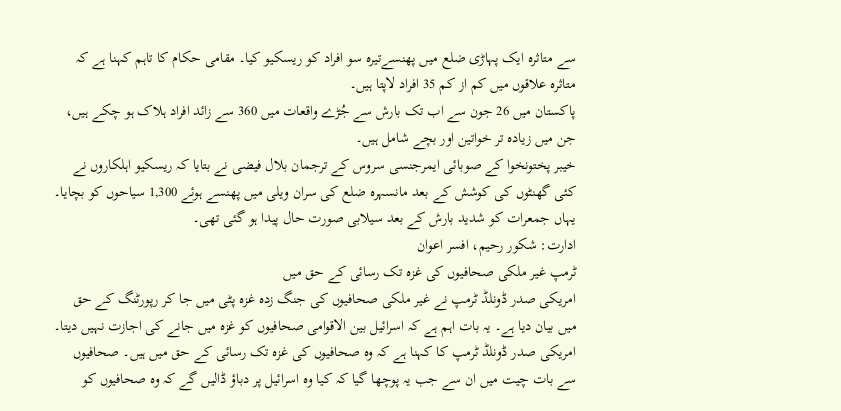سے متاثرہ ایک پہاڑی ضلع میں پھنسےتیرہ سو افراد کو ریسکیو کیا۔ مقامی حکام کا تاہم کہنا ہے کہ متاثرہ علاقوں میں کم از کم 35 افراد لاپتا ہیں۔
پاکستان میں 26 جون سے اب تک بارش سے جُڑے واقعات میں 360 سے زائد افراد ہلاک ہو چکے ہیں، جن میں زیادہ تر خواتین اور بچے شامل ہیں۔
خیبر پختونخوا کے صوبائی ایمرجنسی سروس کے ترجمان بلال فیضی نے بتایا کہ ریسکیو اہلکاروں نے کئی گھنٹوں کی کوشش کے بعد مانسہرہ ضلع کی سران ویلی میں پھنسے ہوئے 1,300 سیاحوں کو بچایا۔ یہاں جمعرات کو شدید بارش کے بعد سیلابی صورت حال پیدا ہو گئی تھی۔
ادارت: شکور رحیم، افسر اعوان
ٹرمپ غیر ملکی صحافیوں کی غزہ تک رسائی کے حق میں
امریکی صدر ڈونلڈ ٹرمپ نے غیر ملکی صحافیوں کی جنگ زدہ غزہ پٹی میں جا کر رپورٹنگ کے حق میں بیان دیا ہے۔ یہ بات اہم ہے کہ اسرائیل بین الاقوامی صحافیوں کو غزہ میں جانے کی اجازت نہیں دیتا۔
امریکی صدر ڈونلڈ ٹرمپ کا کہنا ہے کہ وہ صحافیوں کی غزہ تک رسائی کے حق میں ہیں۔ صحافیوں سے بات چیت میں ان سے جب یہ پوچھا گیا کہ کیا وہ اسرائیل پر دباؤ ڈالیں گے کہ وہ صحافیوں کو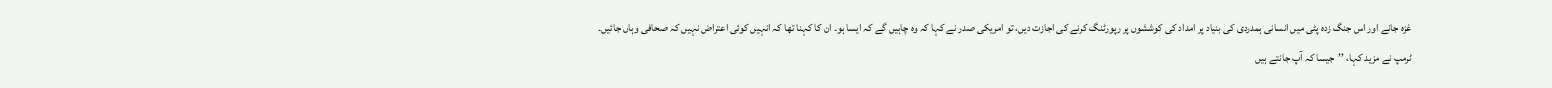غزہ جانے اور اس جنگ زدہ پٹی میں انسانی ہمدردی کی بنیاد پر امداد کی کوششوں پر رپورٹنگ کرنے کی اجازت دیں، تو امریکی صدر نے کہا کہ وہ چاہیں گے کہ ایسا ہو۔ ان کا کہنا تھا کہ انہیں کوئی اعتراض نہیں کہ صحافی وہاں جائیں۔
ٹرمپ نے مزید کہا، ’’جیسا کہ آپ جانتے ہیں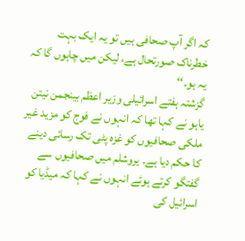کہ اگر آپ صحافی ہیں تو یہ ایک بہت خطرناک صورتحال ہے، لیکن میں چاہوں گا کہ یہ ہو۔‘‘
گزشتہ ہفتے اسرائیلی وزیر اعظم بینجمن نیتن یاہو نے کہا تھا کہ انہوں نے فوج کو مزید غیر ملکی صحافیوں کو غزہ پٹی تک رسائی دینے کا حکم دیا ہے۔ یروشلم میں صحافیوں سے گفتگو کرتے ہوئے انہوں نے کہا کہ میڈیا کو اسرائیل کی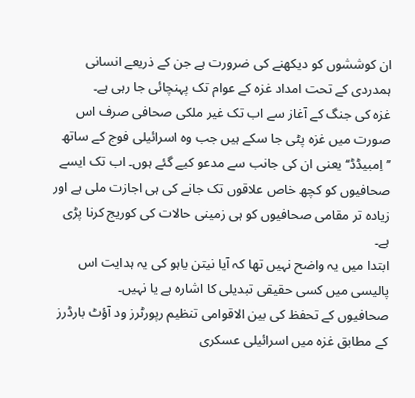ان کوششوں کو دیکھنے کی ضرورت ہے جن کے ذریعے انسانی ہمدردی کے تحت امداد غزہ کے عوام تک پہنچائی جا رہی ہے۔
غزہ کی جنگ کے آغاز سے اب تک غیر ملکی صحافی صرف اس صورت میں غزہ پٹی جا سکے ہیں جب وہ اسرائیلی فوج کے ساتھ ’’اِمبیڈڈ‘‘ یعنی ان کی جانب سے مدعو کیے گئے ہوں۔ اب تک ایسے صحافیوں کو کچھ خاص علاقوں تک جانے کی ہی اجازت ملی ہے اور زیادہ تر مقامی صحافیوں کو ہی زمینی حالات کی کوریج کرنا پڑی ہے۔
ابتدا میں یہ واضح نہیں تھا کہ آیا نیتن یاہو کی یہ ہدایت اس پالیسی میں کسی حقیقی تبدیلی کا اشارہ ہے یا نہیں۔
صحافیوں کے تحفظ کی بین الاقوامی تنظیم رپورٹرز ود آؤٹ بارڈرز کے مطابق غزہ میں اسرائیلی عسکری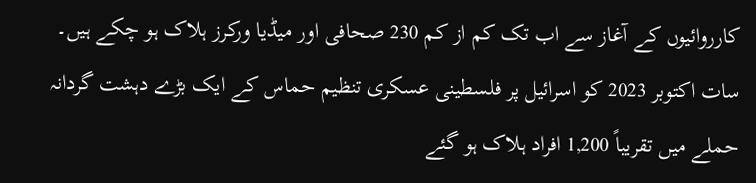کارروائیوں کے آغاز سے اب تک کم از کم 230 صحافی اور میڈیا ورکرز ہلاک ہو چکے ہیں۔
سات اکتوبر 2023 کو اسرائیل پر فلسطینی عسکری تنظیم حماس کے ایک بڑے دہشت گردانہ حملے میں تقریباً 1,200 افراد ہلاک ہو گئے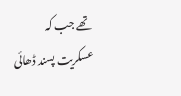تھے جب کہ عسکریت پسند ڈھائی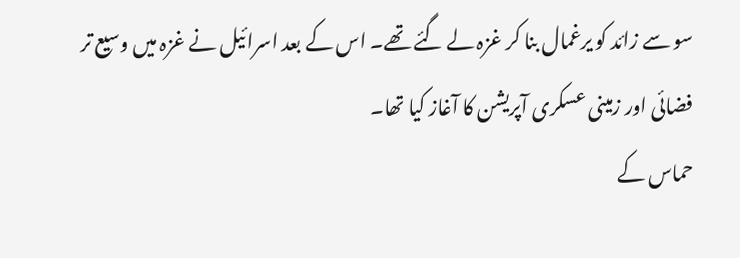سو سے زائد کو یرغمال بنا کر غزہ لے گئے تھے۔ اس کے بعد اسرائیل نے غزہ میں وسیع تر فضائی اور زمینی عسکری آپریشن کا آغاز کیا تھا۔
حماس کے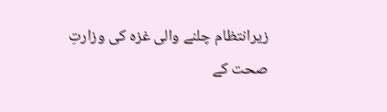زیرانتظام چلنے والی غزہ کی وزارتِ صحت کے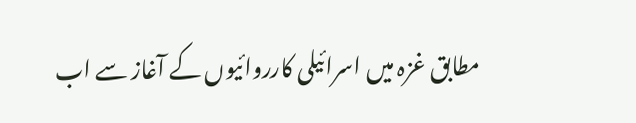مطابق غزہ میں اسرائیلی کارروائیوں کے آغاز سے اب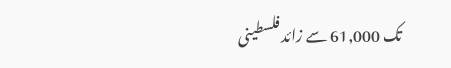تک 61,000 سے زائد فلسطینی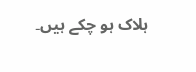ہلاک ہو چکے ہیں۔